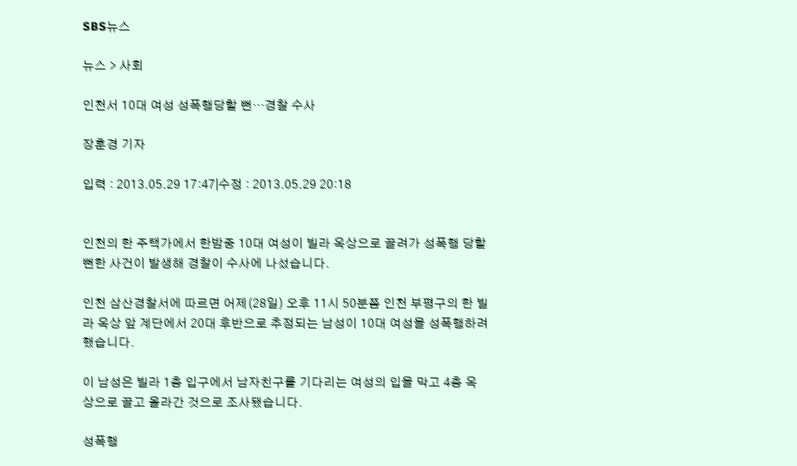SBS뉴스

뉴스 > 사회

인천서 10대 여성 성폭행당할 뻔…경찰 수사

장훈경 기자

입력 : 2013.05.29 17:47|수정 : 2013.05.29 20:18


인천의 한 주택가에서 한밤중 10대 여성이 빌라 옥상으로 끌려가 성폭행 당할 뻔한 사건이 발생해 경찰이 수사에 나섰습니다.

인천 삼산경찰서에 따르면 어제(28일) 오후 11시 50분쯤 인천 부평구의 한 빌라 옥상 앞 계단에서 20대 후반으로 추정되는 남성이 10대 여성을 성폭행하려 했습니다.

이 남성은 빌라 1층 입구에서 남자친구를 기다리는 여성의 입을 막고 4층 옥상으로 끌고 올라간 것으로 조사됐습니다.

성폭행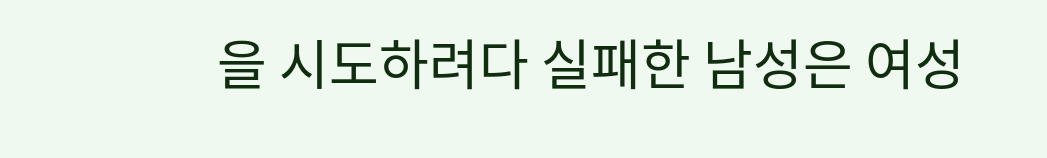을 시도하려다 실패한 남성은 여성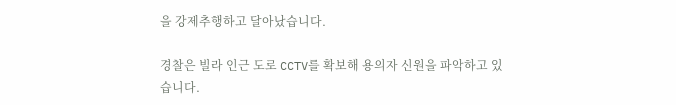을 강제추행하고 달아났습니다.

경찰은 빌라 인근 도로 CCTV를 확보해 용의자 신원을 파악하고 있습니다.